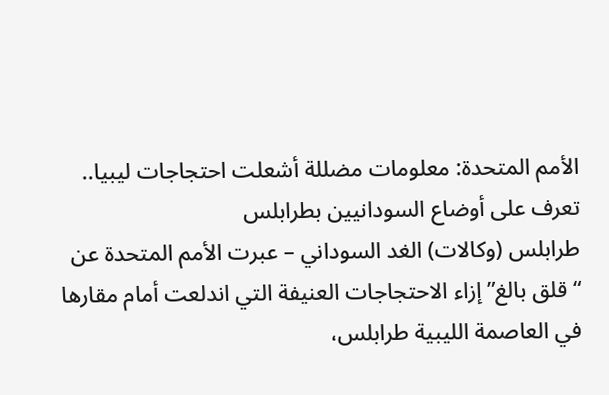الأمم المتحدة: معلومات مضللة أشعلت احتجاجات ليبيا.. تعرف على أوضاع السودانيين بطرابلس
طرابلس (وكالات) الغد السوداني – عبرت الأمم المتحدة عن “قلق بالغ” إزاء الاحتجاجات العنيفة التي اندلعت أمام مقارها في العاصمة الليبية طرابلس،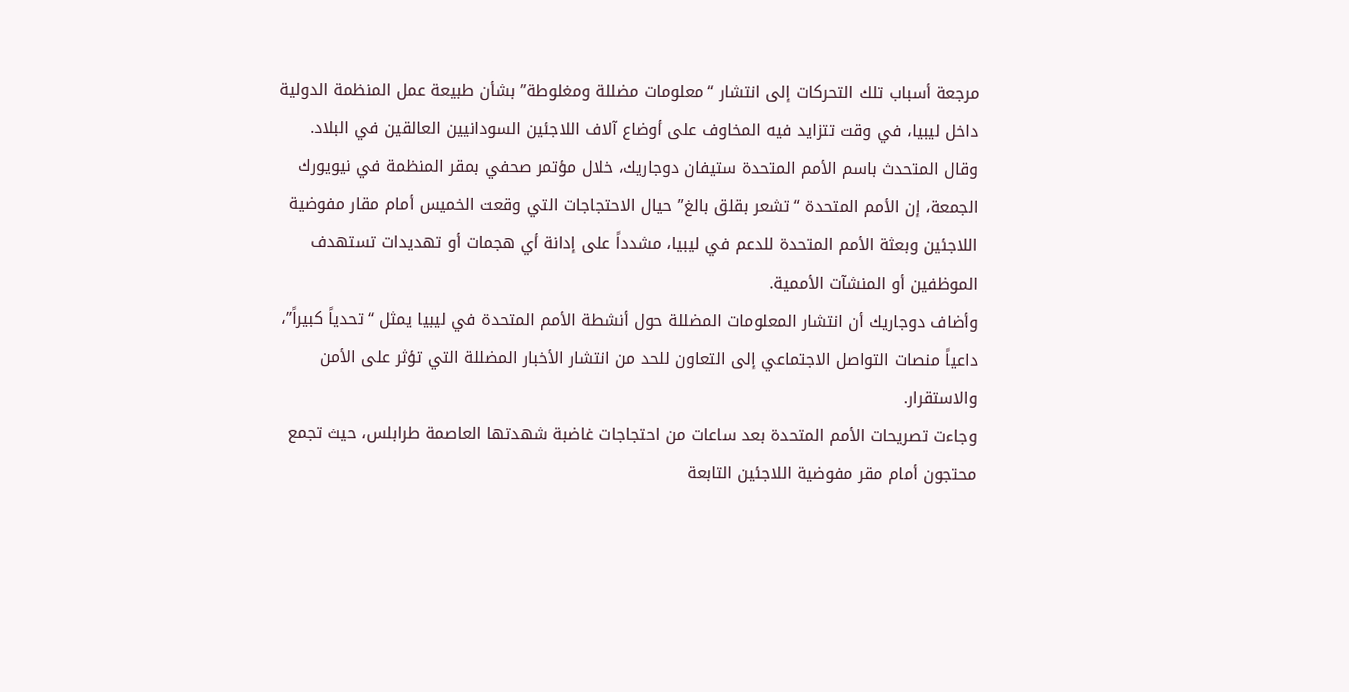مرجعة أسباب تلك التحركات إلى انتشار “معلومات مضللة ومغلوطة” بشأن طبيعة عمل المنظمة الدولية داخل ليبيا، في وقت تتزايد فيه المخاوف على أوضاع آلاف اللاجئين السودانيين العالقين في البلاد.
وقال المتحدث باسم الأمم المتحدة ستيفان دوجاريك، خلال مؤتمر صحفي بمقر المنظمة في نيويورك الجمعة، إن الأمم المتحدة “تشعر بقلق بالغ” حيال الاحتجاجات التي وقعت الخميس أمام مقار مفوضية اللاجئين وبعثة الأمم المتحدة للدعم في ليبيا، مشدداً على إدانة أي هجمات أو تهديدات تستهدف الموظفين أو المنشآت الأممية.
وأضاف دوجاريك أن انتشار المعلومات المضللة حول أنشطة الأمم المتحدة في ليبيا يمثل “تحدياً كبيراً”، داعياً منصات التواصل الاجتماعي إلى التعاون للحد من انتشار الأخبار المضللة التي تؤثر على الأمن والاستقرار.
وجاءت تصريحات الأمم المتحدة بعد ساعات من احتجاجات غاضبة شهدتها العاصمة طرابلس، حيث تجمع محتجون أمام مقر مفوضية اللاجئين التابعة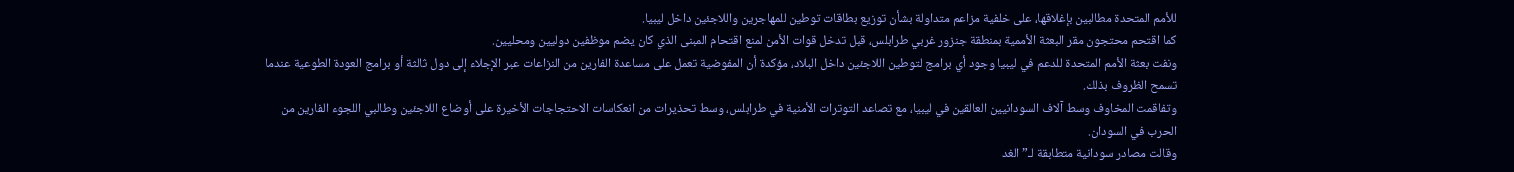للأمم المتحدة مطالبين بإغلاقها، على خلفية مزاعم متداولة بشأن توزيع بطاقات توطين للمهاجرين واللاجئين داخل ليبيا.
كما اقتحم محتجون مقر البعثة الأممية بمنطقة جنزور غربي طرابلس، قبل تدخل قوات الأمن لمنع اقتحام المبنى الذي كان يضم موظفين دوليين ومحليين.
ونفت بعثة الأمم المتحدة للدعم في ليبيا وجود أي برامج لتوطين اللاجئين داخل البلاد، مؤكدة أن المفوضية تعمل على مساعدة الفارين من النزاعات عبر الإجلاء إلى دول ثالثة أو برامج العودة الطوعية عندما تسمح الظروف بذلك.
وتفاقمت المخاوف وسط آلاف السودانيين العالقين في ليبيا، مع تصاعد التوترات الأمنية في طرابلس، وسط تحذيرات من انعكاسات الاحتجاجات الأخيرة على أوضاع اللاجئين وطالبي اللجوء الفارين من الحرب في السودان.
وقالت مصادر سودانية متطابقة لـ”الغد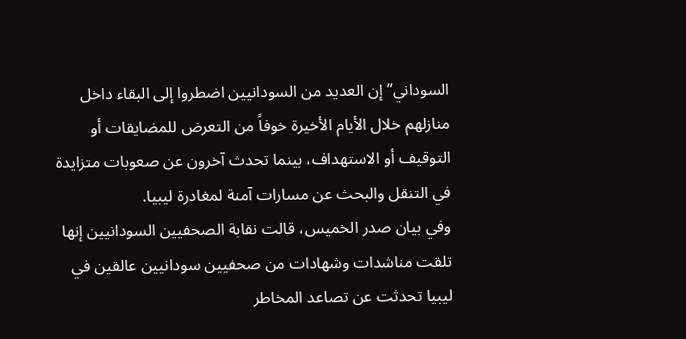السوداني” إن العديد من السودانيين اضطروا إلى البقاء داخل منازلهم خلال الأيام الأخيرة خوفاً من التعرض للمضايقات أو التوقيف أو الاستهداف، بينما تحدث آخرون عن صعوبات متزايدة في التنقل والبحث عن مسارات آمنة لمغادرة ليبيا.
وفي بيان صدر الخميس، قالت نقابة الصحفيين السودانيين إنها تلقت مناشدات وشهادات من صحفيين سودانيين عالقين في ليبيا تحدثت عن تصاعد المخاطر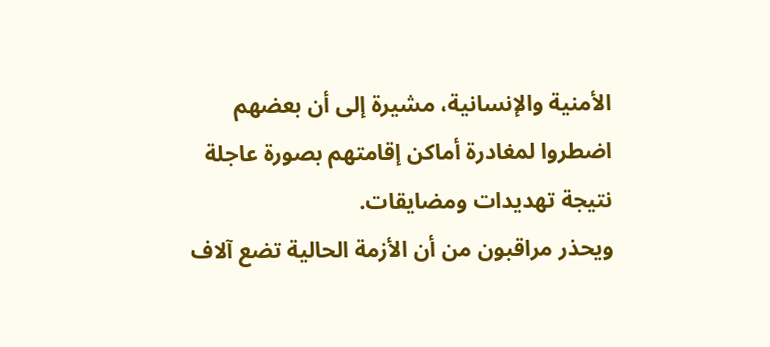الأمنية والإنسانية، مشيرة إلى أن بعضهم اضطروا لمغادرة أماكن إقامتهم بصورة عاجلة نتيجة تهديدات ومضايقات.
ويحذر مراقبون من أن الأزمة الحالية تضع آلاف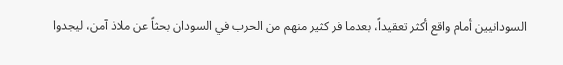السودانيين أمام واقع أكثر تعقيداً، بعدما فر كثير منهم من الحرب في السودان بحثاً عن ملاذ آمن، ليجدوا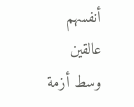أنفسهم عالقين وسط أزمة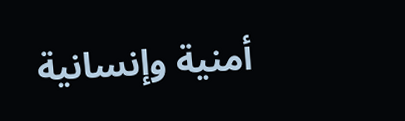أمنية وإنسانية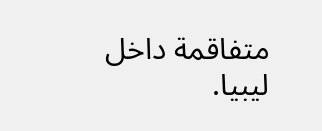متفاقمة داخل ليبيا.